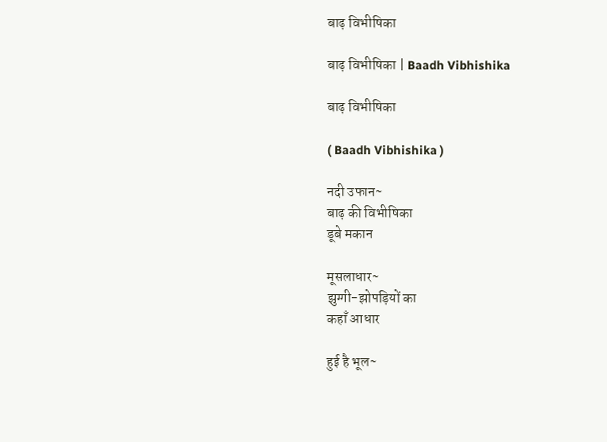बाढ़ विभीषिका

बाढ़ विभीषिका | Baadh Vibhishika

बाढ़ विभीषिका

( Baadh Vibhishika )

नदी उफान~
बाढ़ की विभीषिका
डूबे मकान

मूसलाधार~
झुग्गी-झोपड़ियों का
कहाँ आधार

हुई है भूल~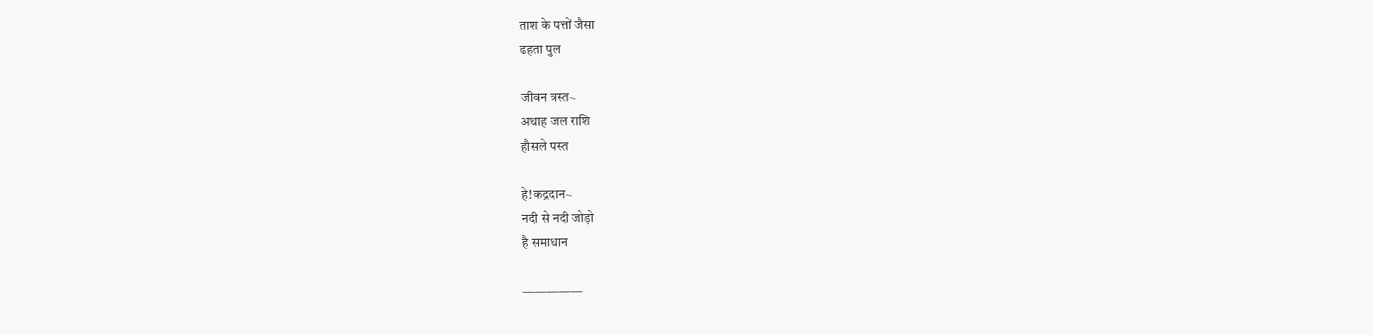ताश के पत्तों जैसा
ढहता पुल

जीवन त्रस्त~
अथाह जल राशि
हौसले पस्त

हे!कद्रदान~
नदी से नदी जोड़ो
है समाधान

—————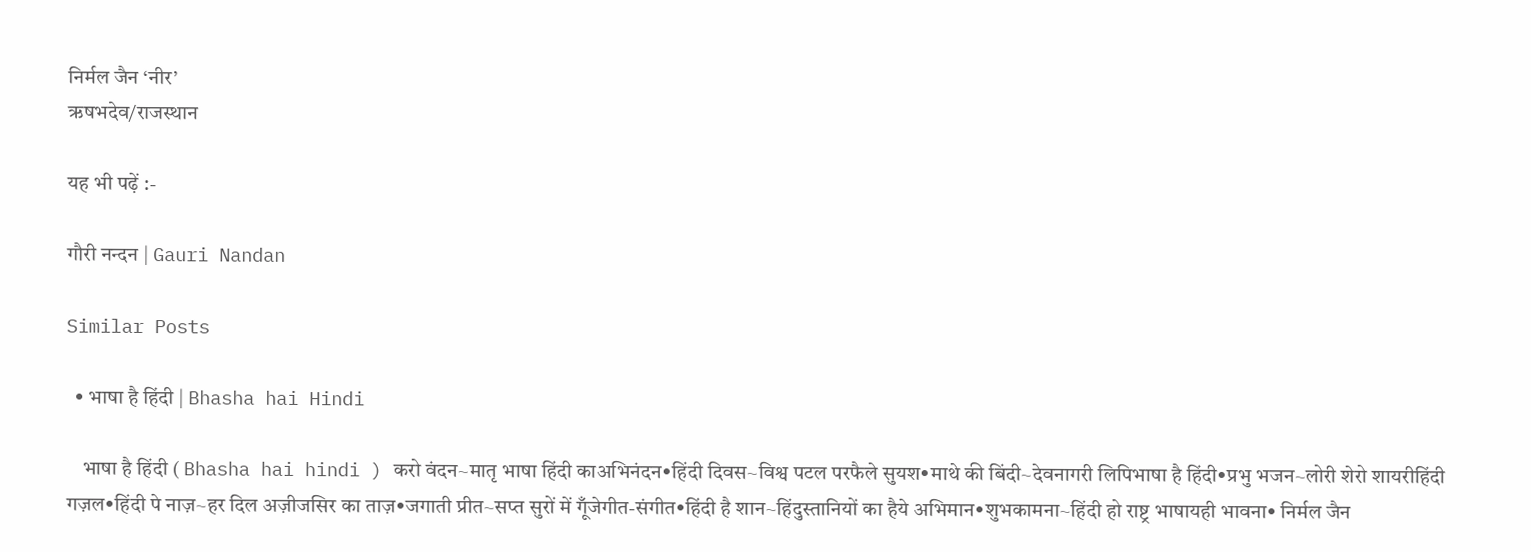निर्मल जैन ‘नीर’
ऋषभदेव/राजस्थान

यह भी पढ़ें :-

गौरी नन्दन | Gauri Nandan

Similar Posts

  • भाषा है हिंदी | Bhasha hai Hindi

    भाषा है हिंदी ( Bhasha hai hindi ) करो वंदन~मातृ भाषा हिंदी काअभिनंदन•हिंदी दिवस~विश्व पटल परफैले सुयश•माथे की बिंदी~देवनागरी लिपिभाषा है हिंदी•प्रभु भजन~लोरी शेरो शायरीहिंदी गज़ल•हिंदी पे नाज़~हर दिल अज़ीजसिर का ताज़•जगाती प्रीत~सप्त सुरों में गूँजेगीत-संगीत•हिंदी है शान~हिंदुस्तानियों का हैये अभिमान•शुभकामना~हिंदी हो राष्ट्र भाषायही भावना• निर्मल जैन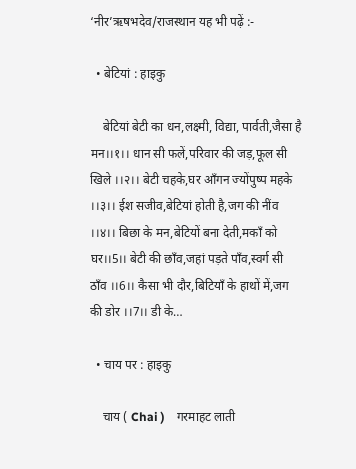‘नीर’ऋषभदेव/राजस्थान यह भी पढ़ें :-

  • बेटियां : हाइकु

    बेटियां बेटी का धन,लक्ष्मी, विद्या, पार्वती,जैसा है मन।।१।। धान सी फलें,परिवार की जड़,फूल सी खिले ।।२।। बेटी चहके,घर आँगन ज्योंपुष्प महके ।।३।। ईश सजीव,बेटियां होती है,जग की नींव ।।४।। बिछा के मन,बेटियों बना देती,मकाँ को घर।।5।। बेटी की छाँव,जहां पड़ते पाँव,स्वर्ग सी ठाँव ।।6।। कैसा भी दौर,बिटियाँ के हाथों में,जग की डोर ।।7।। डी के…

  • चाय पर : हाइकु

    चाय ( Chai )    गरमाहट लाती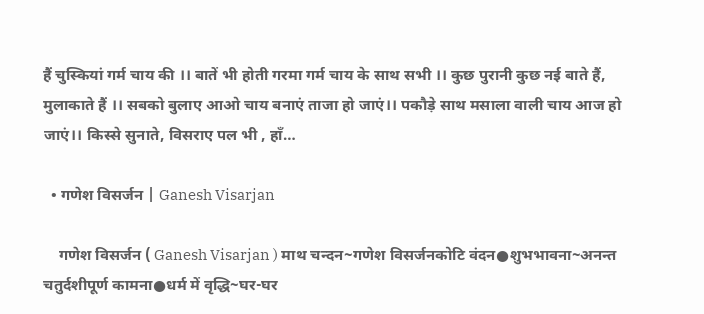हैं चुस्कियां गर्म चाय की ।। बातें भी होती गरमा गर्म चाय के साथ सभी ।। कुछ पुरानी कुछ नई बाते हैं, मुलाकाते हैं ।। सबको बुलाए आओ चाय बनाएं ताजा हो जाएं।। पकौड़े साथ मसाला वाली चाय आज हो जाएं।। किस्से सुनाते, विसराए पल भी , हाँ…

  • गणेश विसर्जन | Ganesh Visarjan

    गणेश विसर्जन ( Ganesh Visarjan ) माथ चन्दन~गणेश विसर्जनकोटि वंदन●शुभभावना~अनन्त चतुर्दशीपूर्ण कामना●धर्म में वृद्धि~घर-घर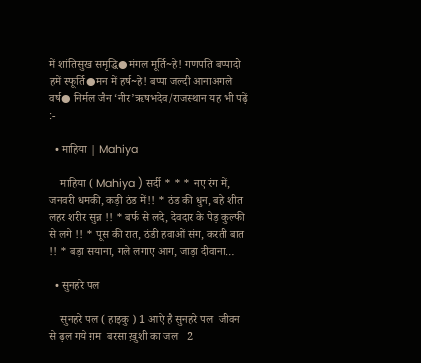में शांतिसुख समृद्धि●मंगल मूर्ति~हे! गणपति बप्पादो हमें स्फूर्ति●मन में हर्ष~हे! बप्पा जल्दी आनाअगले वर्ष● निर्मल जैन ‘नीर’ऋषभदेव/राजस्थान यह भी पढ़ें :-

  • माहिया | Mahiya

    माहिया ( Mahiya ) सर्दी * * * नए रंग में, जनवरी धमकी, कड़ी ठंड में!! * ठंड की धुन, बहे शीत लहर शरीर सुन्न !! * बर्फ से लदे, देवदार के पेड़ कुल्फी से लगे !! * पूस की रात, ठंडी हवाओं संग, करती बात !! * बड़ा सयाना, गले लगाए आग, जाड़ा दीवाना…

  • सुनहरे पल

    सुनहरे पल ( हाइकु ) 1 आऐ है सुनहरे पल  जीवन से ढ़ल गये ग़म  बरसा ख़ुशी का जल   2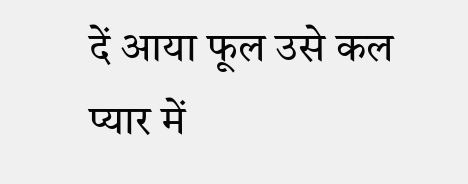दें आया फूल उसे कल प्यार में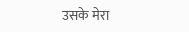उसके मेरा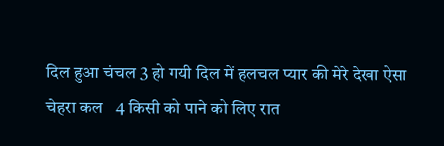दिल हुआ चंचल 3 हो गयी दिल में हलचल प्यार की मेरे देखा ऐसा चेहरा कल   4 किसी को पाने को लिए रात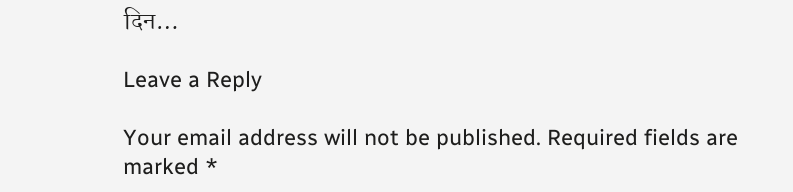दिन…

Leave a Reply

Your email address will not be published. Required fields are marked *